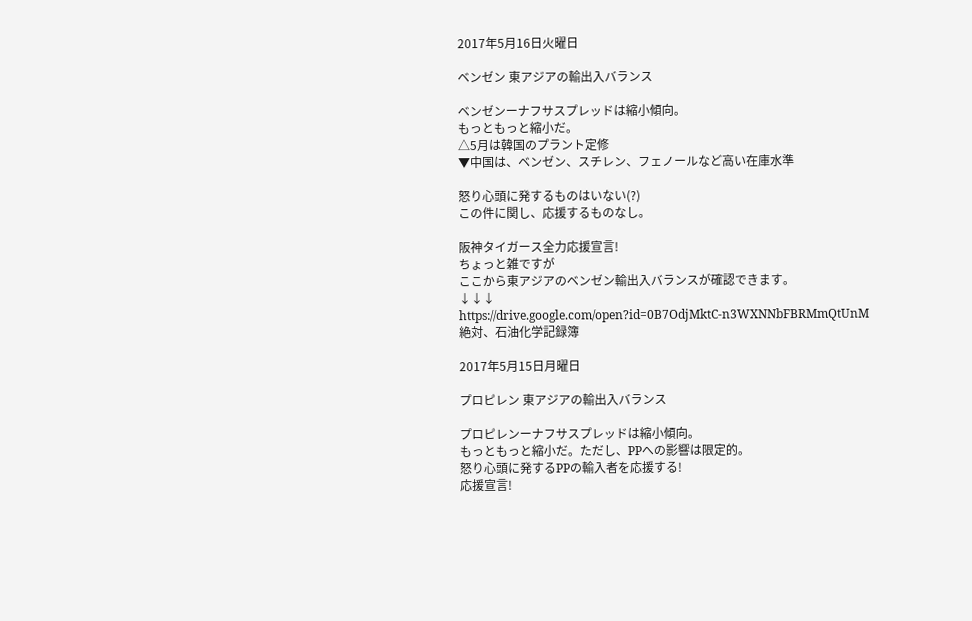2017年5月16日火曜日

ベンゼン 東アジアの輸出入バランス

ベンゼンーナフサスプレッドは縮小傾向。
もっともっと縮小だ。
△5月は韓国のプラント定修
▼中国は、ベンゼン、スチレン、フェノールなど高い在庫水準

怒り心頭に発するものはいない(?)
この件に関し、応援するものなし。

阪神タイガース全力応援宣言!
ちょっと雑ですが
ここから東アジアのベンゼン輸出入バランスが確認できます。
↓↓↓
https://drive.google.com/open?id=0B7OdjMktC-n3WXNNbFBRMmQtUnM
絶対、石油化学記録簿

2017年5月15日月曜日

プロピレン 東アジアの輸出入バランス

プロピレンーナフサスプレッドは縮小傾向。
もっともっと縮小だ。ただし、PPへの影響は限定的。
怒り心頭に発するPPの輸入者を応援する!
応援宣言!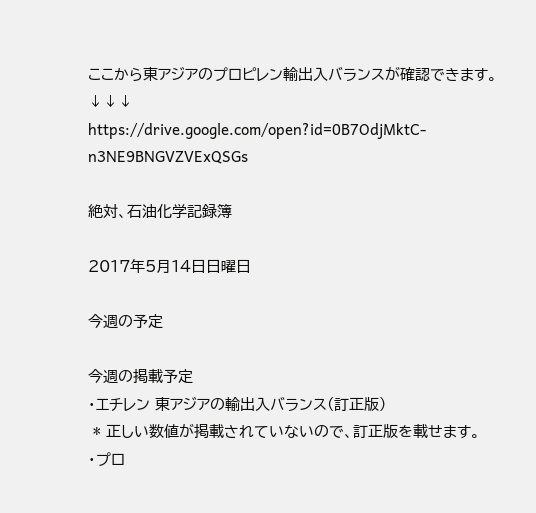ここから東アジアのプロピレン輸出入バランスが確認できます。
↓↓↓
https://drive.google.com/open?id=0B7OdjMktC-n3NE9BNGVZVExQSGs

絶対、石油化学記録簿

2017年5月14日日曜日

今週の予定

今週の掲載予定
・エチレン 東アジアの輸出入バランス(訂正版)
 * 正しい数値が掲載されていないので、訂正版を載せます。
・プロ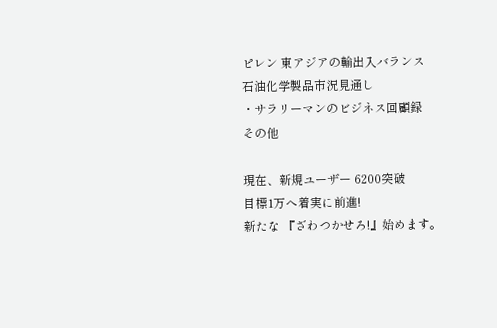ピレン 東アジアの輸出入バランス
石油化学製品市況見通し
・サラリーマンのビジネス回顧録
その他

現在、新規ユーザー 6200突破
目標1万へ着実に前進!
新たな 『ざわつかせろ!』始めます。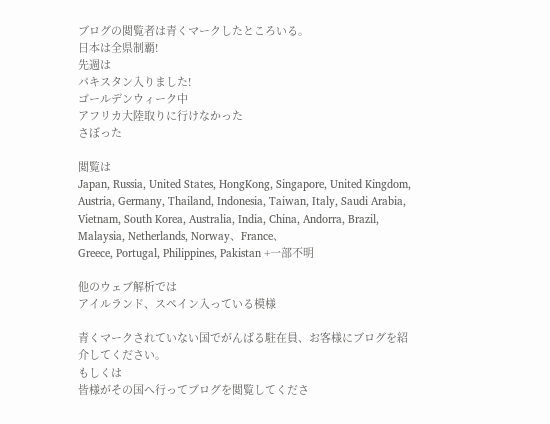ブログの閲覧者は青くマークしたところいる。
日本は全県制覇!
先週は
パキスタン入りました!
ゴールデンウィーク中
アフリカ大陸取りに行けなかった
さぼった

閲覧は
Japan, Russia, United States, HongKong, Singapore, United Kingdom, Austria, Germany, Thailand, Indonesia, Taiwan, Italy, Saudi Arabia, Vietnam, South Korea, Australia, India, China, Andorra, Brazil, Malaysia, Netherlands, Norway、France、
Greece, Portugal, Philippines, Pakistan +一部不明

他のウェブ解析では
アイルランド、スペイン入っている模様

青くマークされていない国でがんばる駐在員、お客様にブログを紹介してください。
もしくは
皆様がその国へ行ってブログを閲覧してくださ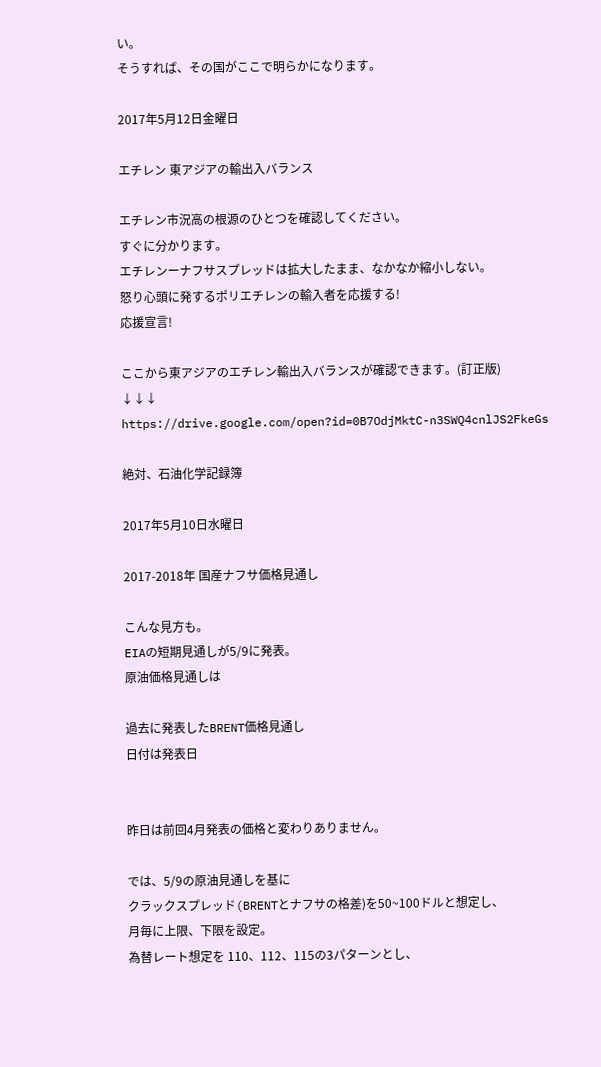い。
そうすれば、その国がここで明らかになります。

2017年5月12日金曜日

エチレン 東アジアの輸出入バランス

エチレン市況高の根源のひとつを確認してください。
すぐに分かります。
エチレンーナフサスプレッドは拡大したまま、なかなか縮小しない。
怒り心頭に発するポリエチレンの輸入者を応援する!
応援宣言!

ここから東アジアのエチレン輸出入バランスが確認できます。(訂正版)
↓↓↓
https://drive.google.com/open?id=0B7OdjMktC-n3SWQ4cnlJS2FkeGs

絶対、石油化学記録簿

2017年5月10日水曜日

2017-2018年 国産ナフサ価格見通し

こんな見方も。
EIAの短期見通しが5/9に発表。
原油価格見通しは

過去に発表したBRENT価格見通し
日付は発表日


昨日は前回4月発表の価格と変わりありません。

では、5/9の原油見通しを基に
クラックスプレッド(BRENTとナフサの格差)を50~100ドルと想定し、
月毎に上限、下限を設定。
為替レート想定を 110、112、115の3パターンとし、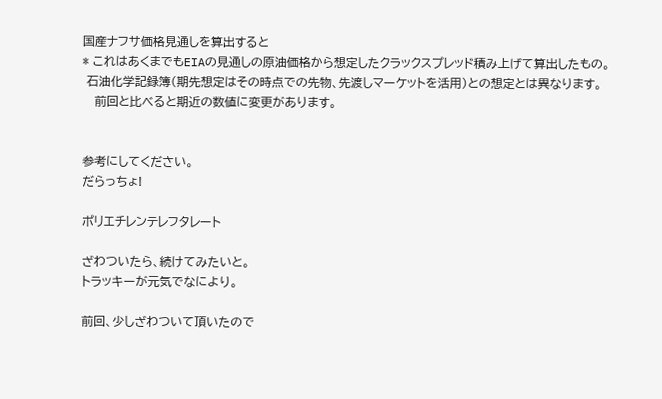国産ナフサ価格見通しを算出すると
* これはあくまでもEIAの見通しの原油価格から想定したクラックスプレッド積み上げて算出したもの。
 石油化学記録簿(期先想定はその時点での先物、先渡しマーケットを活用)との想定とは異なります。
   前回と比べると期近の数値に変更があります。


参考にしてください。
だらっちょ!

ポリエチレンテレフタレート

ざわついたら、続けてみたいと。
トラッキーが元気でなにより。

前回、少しざわついて頂いたので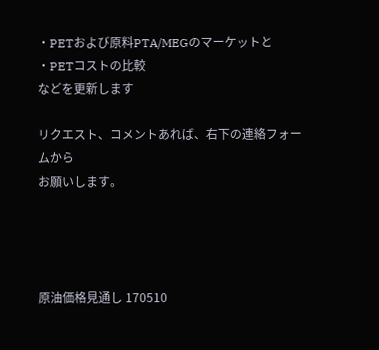・PETおよび原料PTA/MEGのマーケットと
・PETコストの比較
などを更新します

リクエスト、コメントあれば、右下の連絡フォームから
お願いします。




原油価格見通し 170510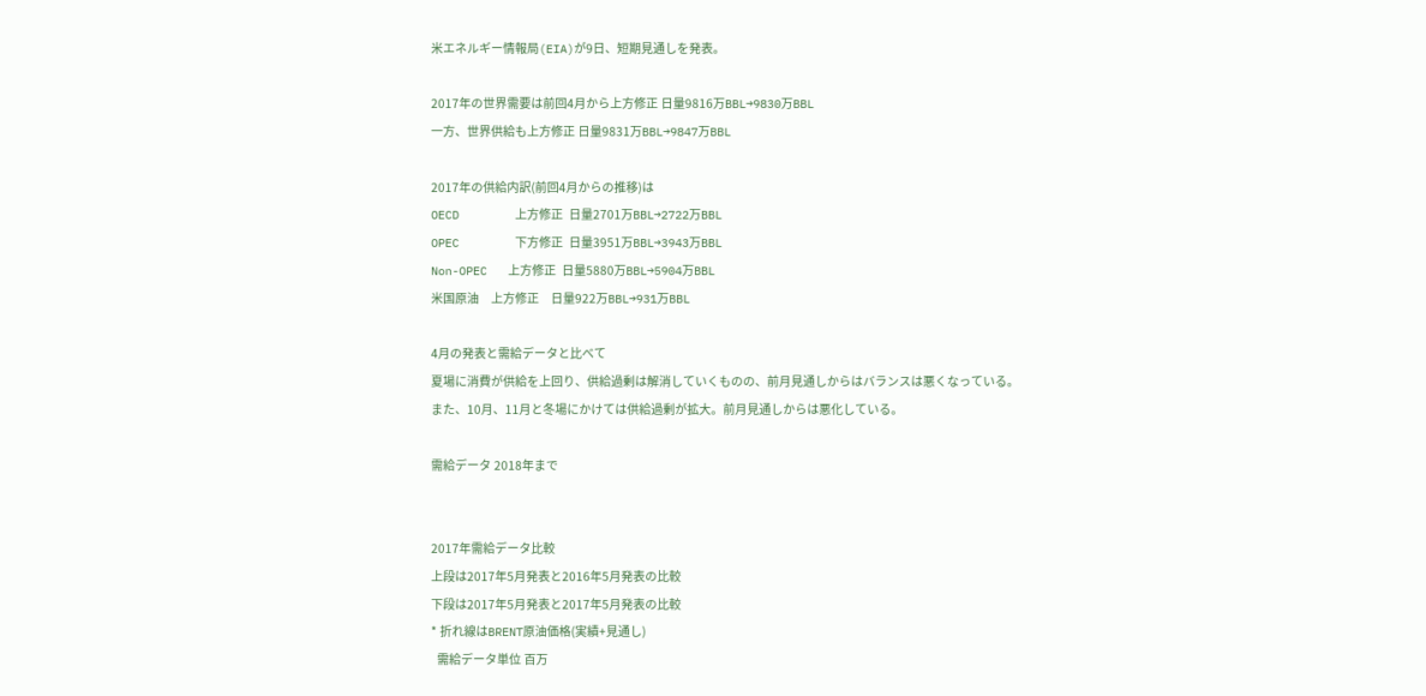米エネルギー情報局(EIA)が9日、短期見通しを発表。

2017年の世界需要は前回4月から上方修正 日量9816万BBL→9830万BBL
一方、世界供給も上方修正 日量9831万BBL→9847万BBL

2017年の供給内訳(前回4月からの推移)は
OECD        上方修正  日量2701万BBL→2722万BBL
OPEC        下方修正  日量3951万BBL→3943万BBL
Non-OPEC   上方修正  日量5880万BBL→5904万BBL
米国原油    上方修正    日量922万BBL→931万BBL

4月の発表と需給データと比べて
夏場に消費が供給を上回り、供給過剰は解消していくものの、前月見通しからはバランスは悪くなっている。
また、10月、11月と冬場にかけては供給過剰が拡大。前月見通しからは悪化している。

需給データ 2018年まで


2017年需給データ比較
上段は2017年5月発表と2016年5月発表の比較
下段は2017年5月発表と2017年5月発表の比較
* 折れ線はBRENT原油価格(実績+見通し)
  需給データ単位 百万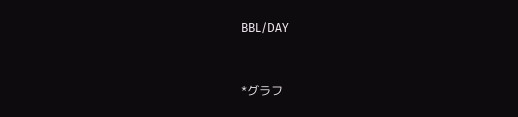BBL/DAY


*グラフ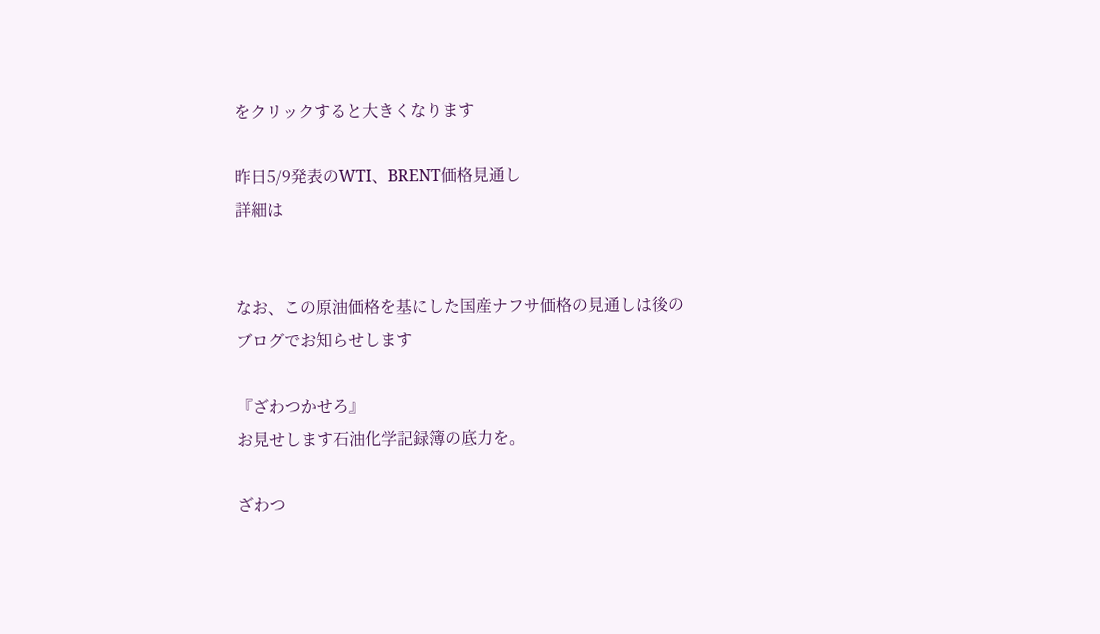をクリックすると大きくなります

昨日5/9発表のWTI、BRENT価格見通し
詳細は


なお、この原油価格を基にした国産ナフサ価格の見通しは後のブログでお知らせします

『ざわつかせろ』
お見せします石油化学記録簿の底力を。

ざわつ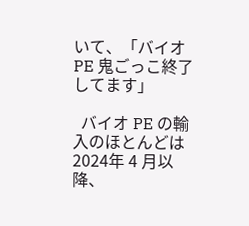いて、「バイオPE 鬼ごっこ終了してます」

  バイオ PE の輸入のほとんどは2024年 4 月以降、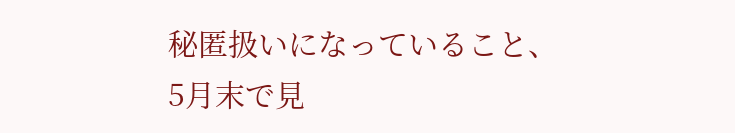秘匿扱いになっていること、5月末で見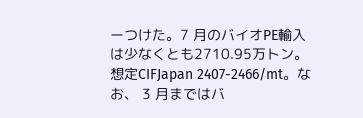ーつけた。7 月のバイオPE輸入は少なくとも2710.95万トン。想定CIFJapan 2407-2466/mt。なお、 3 月まではバ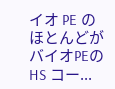イオ PE のほとんどがバイオPEの HS コー...